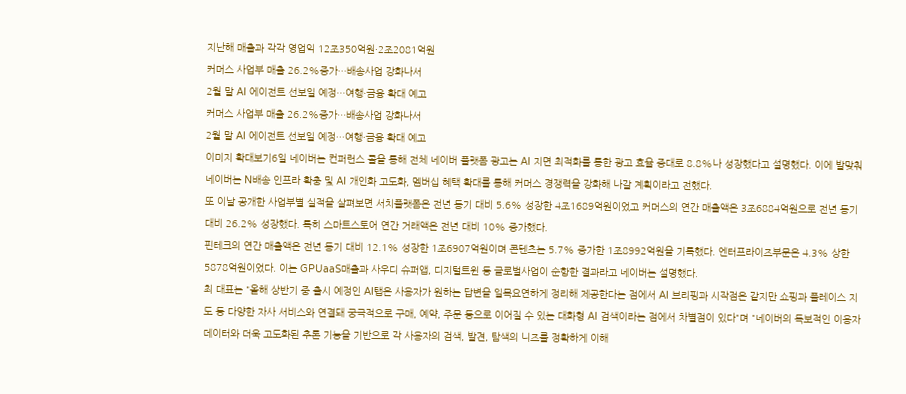지난해 매출과 각각 영업익 12조350억원·2조2081억원
커머스 사업부 매출 26.2%증가…배송사업 강화나서
2월 말 AI 에이전트 선보일 예정…여행·금융 확대 예고
커머스 사업부 매출 26.2%증가…배송사업 강화나서
2월 말 AI 에이전트 선보일 예정…여행·금융 확대 예고
이미지 확대보기6일 네이버는 컨퍼런스 콜을 통해 전체 네이버 플랫폼 광고는 AI 지면 최적화를 통한 광고 효율 증대로 8.8%나 성장했다고 설명했다. 이에 발맞춰 네이버는 N배송 인프라 확충 및 AI 개인화 고도화, 멤버십 혜택 확대를 통해 커머스 경쟁력을 강화해 나갈 계획이라고 전했다.
또 이날 공개한 사업부별 실적을 살펴보면 서치플랫폼은 전년 동기 대비 5.6% 성장한 4조1689억원이었고 커머스의 연간 매출액은 3조6884억원으로 전년 동기 대비 26.2% 성장했다. 특히 스마트스토어 연간 거래액은 전년 대비 10% 증가했다.
핀테크의 연간 매출액은 전년 동기 대비 12.1% 성장한 1조6907억원이며 콘텐츠는 5.7% 증가한 1조8992억원을 기록했다. 엔터프라이즈부문은 4.3% 상한 5878억원이었다. 이는 GPUaaS매출과 사우디 슈퍼앱, 디지털트윈 등 글로벌사업이 순항한 결과라고 네이버는 설명했다.
최 대표는 "올해 상반기 중 출시 예정인 AI탭은 사용자가 원하는 답변을 일목요연하게 정리해 제공한다는 점에서 AI 브리핑과 시작점은 같지만 쇼핑과 플레이스 지도 등 다양한 자사 서비스와 연결돼 궁극적으로 구매, 예약, 주문 등으로 이어질 수 있는 대화형 AI 검색이라는 점에서 차별점이 있다"며 "네이버의 독보적인 이용자 데이터와 더욱 고도화된 추론 기능을 기반으로 각 사용자의 검색, 발견, 탐색의 니즈를 정확하게 이해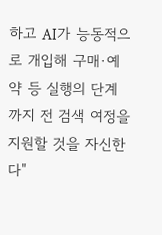하고 AI가 능동적으로 개입해 구매·예약 등 실행의 단계까지 전 검색 여정을 지원할 것을 자신한다"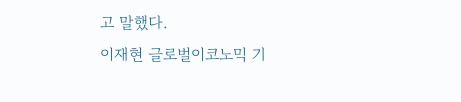고 말했다.
이재현 글로벌이코노믹 기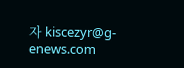자 kiscezyr@g-enews.com